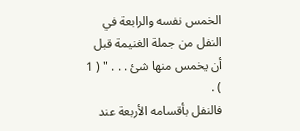الخمس نفسه والرابعة في النفل من جملة الغنيمة قبل أن يخمس منها شئ . . . " ( 1 ) .
فالنفل بأقسامه الأربعة عند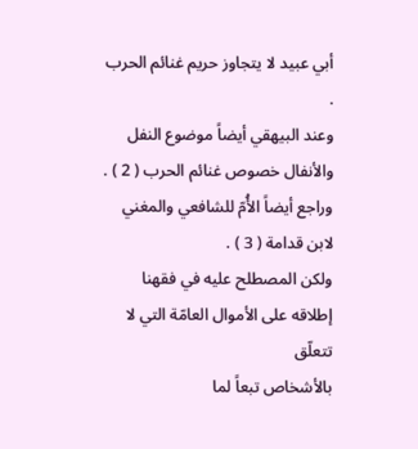أبي عبيد لا يتجاوز حريم غنائم الحرب .
وعند البيهقي أيضاً موضوع النفل والأنفال خصوص غنائم الحرب ( 2 ) .
وراجع أيضاً الأُمّ للشافعي والمغني لابن قدامة ( 3 ) .
ولكن المصطلح عليه في فقهنا إطلاقه على الأموال العامّة التي لا تتعلّق
بالأشخاص تبعاً لما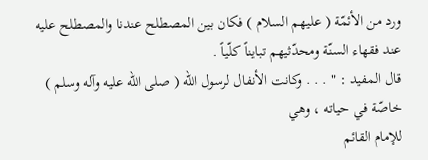ورد من الأئمّة ( عليهم السلام ) فكان بين المصطلح عندنا والمصطلح عليه
عند فقهاء السنّة ومحدّثيهم تبايناً كلّياً .
قال المفيد : " . . . وكانت الأنفال لرسول الله ( صلى الله عليه وآله وسلم ) خاصّة في حياته ، وهي
للإمام القائم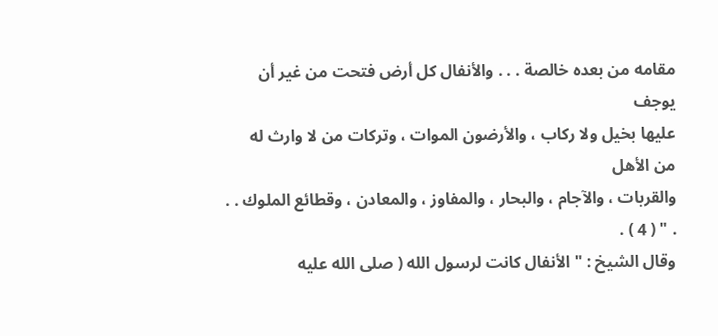مقامه من بعده خالصة . . . والأنفال كل أرض فتحت من غير أن يوجف
عليها بخيل ولا ركاب ، والأرضون الموات ، وتركات من لا وارث له من الأهل
والقربات ، والآجام ، والبحار ، والمفاوز ، والمعادن ، وقطائع الملوك . . . " ( 4 ) .
وقال الشيخ : " الأنفال كانت لرسول الله ( صلى الله عليه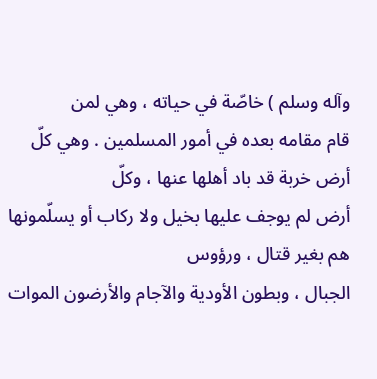وآله وسلم ) خاصّة في حياته ، وهي لمن
قام مقامه بعده في أمور المسلمين . وهي كلّ أرض خربة قد باد أهلها عنها ، وكلّ
أرض لم يوجف عليها بخيل ولا ركاب أو يسلّمونها هم بغير قتال ، ورؤوس
الجبال ، وبطون الأودية والآجام والأرضون الموات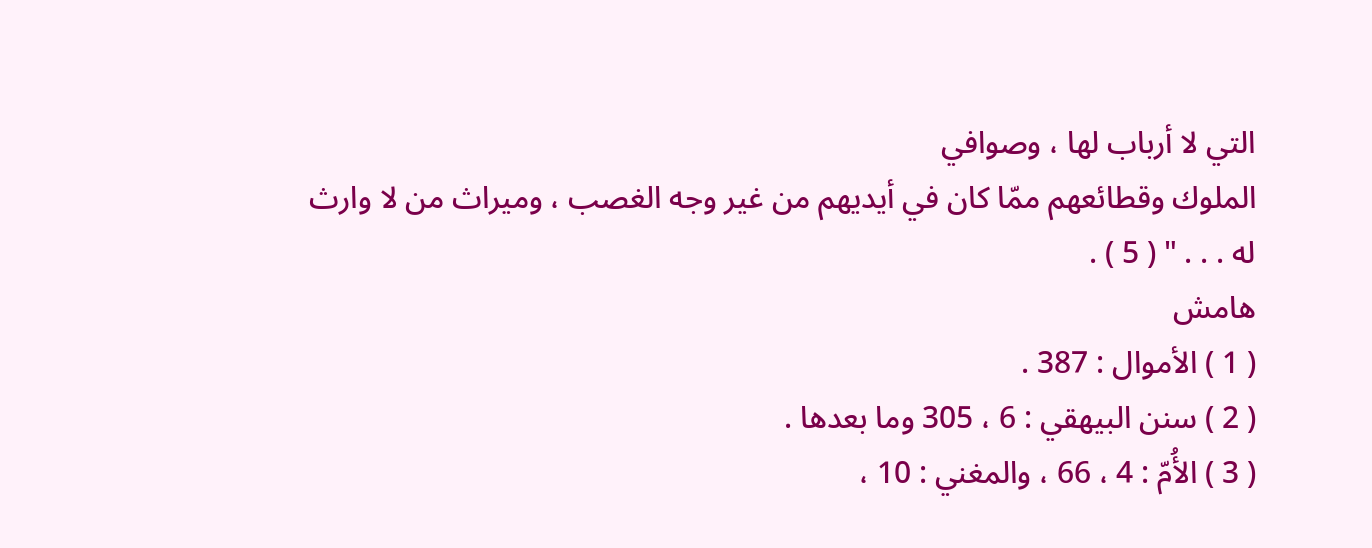التي لا أرباب لها ، وصوافي
الملوك وقطائعهم ممّا كان في أيديهم من غير وجه الغصب ، وميراث من لا وارث
له . . . " ( 5 ) .
هامش
( 1 ) الأموال : 387 .
( 2 ) سنن البيهقي : 6 ، 305 وما بعدها .
( 3 ) الأُمّ : 4 ، 66 ، والمغني : 10 ،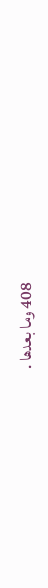408 وما بعدها .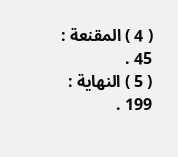( 4 ) المقنعة : 45 .
( 5 ) النهاية : 199 .